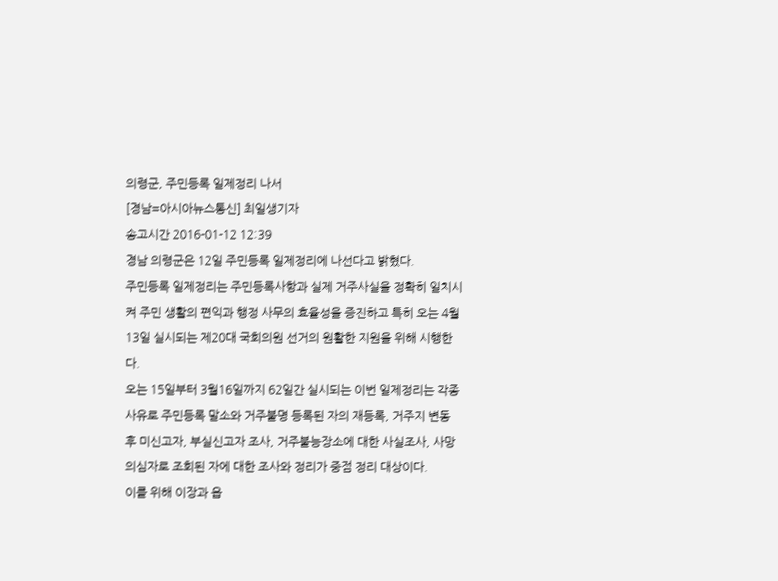의령군, 주민등록 일제정리 나서
[경남=아시아뉴스통신] 최일생기자
송고시간 2016-01-12 12:39
경남 의령군은 12일 주민등록 일제정리에 나선다고 밝혔다.
주민등록 일제정리는 주민등록사항과 실제 거주사실을 정확히 일치시켜 주민 생활의 편익과 행정 사무의 효율성을 증진하고 특히 오는 4월13일 실시되는 제20대 국회의원 선거의 원활한 지원을 위해 시행한다.
오는 15일부터 3월16일까지 62일간 실시되는 이번 일제정리는 각종 사유로 주민등록 말소와 거주불명 등록된 자의 재등록, 거주지 변동 후 미신고자, 부실신고자 조사, 거주불능장소에 대한 사실조사, 사망의심자로 조회된 자에 대한 조사와 정리가 중점 정리 대상이다.
이를 위해 이장과 읍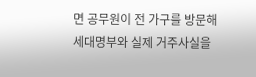면 공무원이 전 가구를 방문해 세대명부와 실제 거주사실을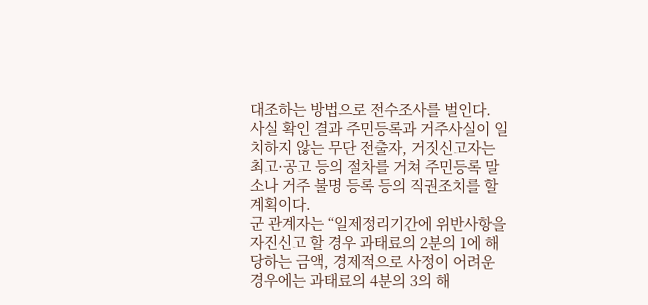대조하는 방법으로 전수조사를 벌인다.
사실 확인 결과 주민등록과 거주사실이 일치하지 않는 무단 전출자, 거짓신고자는 최고·공고 등의 절차를 거쳐 주민등록 말소나 거주 불명 등록 등의 직권조치를 할 계획이다.
군 관계자는 “일제정리기간에 위반사항을 자진신고 할 경우 과태료의 2분의 1에 해당하는 금액, 경제적으로 사정이 어려운 경우에는 과태료의 4분의 3의 해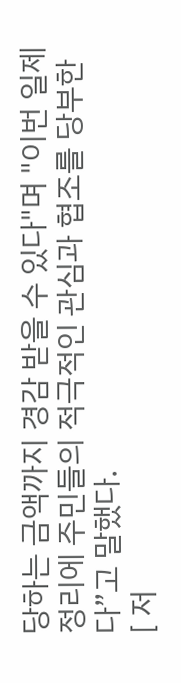당하는 금액까지 경감 받을 수 있다"며 "이번 일제정리에 주민들의 적극적인 관심과 협조를 당부한다”고 말했다.
[ 저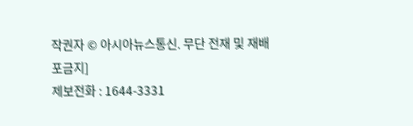작권자 © 아시아뉴스통신. 무단 전재 및 재배포금지]
제보전화 : 1644-3331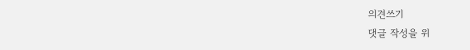의견쓰기
댓글 작성을 위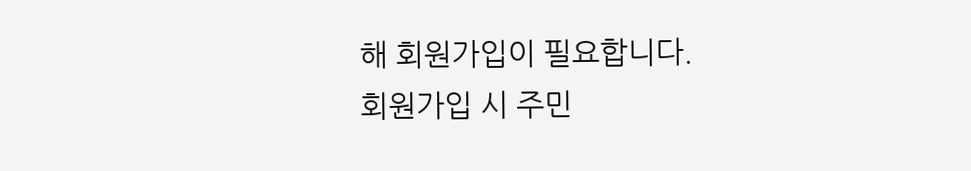해 회원가입이 필요합니다.
회원가입 시 주민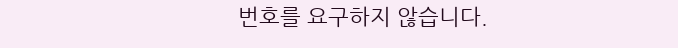번호를 요구하지 않습니다.